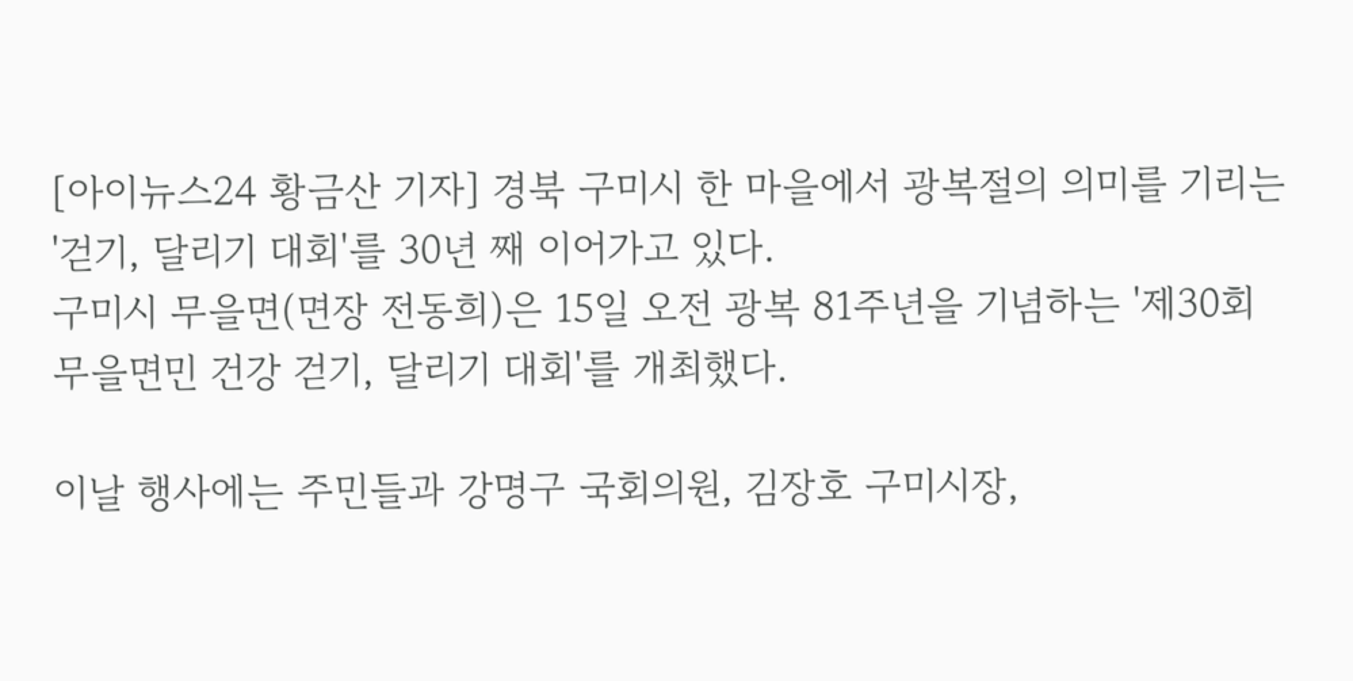[아이뉴스24 황금산 기자] 경북 구미시 한 마을에서 광복절의 의미를 기리는 '걷기, 달리기 대회'를 30년 째 이어가고 있다.
구미시 무을면(면장 전동희)은 15일 오전 광복 81주년을 기념하는 '제30회 무을면민 건강 걷기, 달리기 대회'를 개최했다.

이날 행사에는 주민들과 강명구 국회의원, 김장호 구미시장,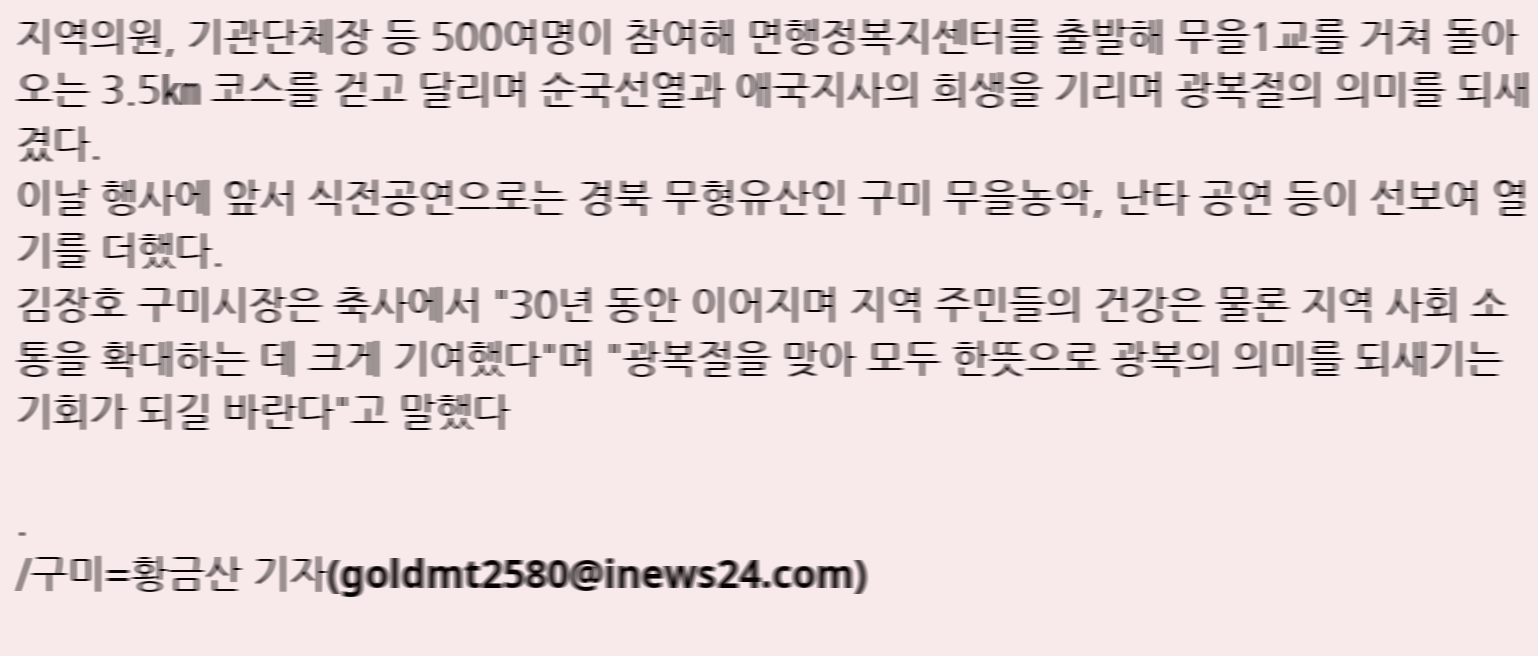지역의원, 기관단체장 등 500여명이 참여해 면행정복지센터를 출발해 무을1교를 거쳐 돌아오는 3.5㎞ 코스를 걷고 달리며 순국선열과 애국지사의 희생을 기리며 광복절의 의미를 되새겼다.
이날 행사에 앞서 식전공연으로는 경북 무형유산인 구미 무을농악, 난타 공연 등이 선보여 열기를 더했다.
김장호 구미시장은 축사에서 "30년 동안 이어지며 지역 주민들의 건강은 물론 지역 사회 소통을 확대하는 데 크게 기여했다"며 "광복절을 맞아 모두 한뜻으로 광복의 의미를 되새기는 기회가 되길 바란다"고 말했다

.
/구미=황금산 기자(goldmt2580@inews24.com)